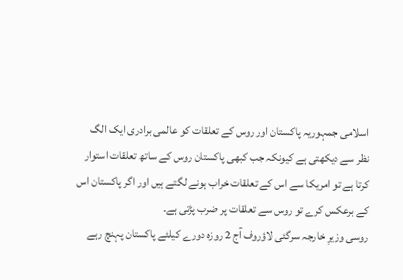اسلامی جمہوریہ پاکستان اور روس کے تعلقات کو عالمی برادری ایک الگ نظر سے دیکھتی ہے کیونکہ جب کبھی پاکستان روس کے ساتھ تعلقات استوار کرتا ہے تو امریکا سے اس کے تعلقات خراب ہونے لگتے ہیں اور اگر پاکستان اس کے برعکس کرے تو روس سے تعلقات پر ضرب پڑتی ہے۔
روسی وزیرِ خارجہ سرگئی لاؤروف آج 2 روزہ دورے کیلئے پاکستان پہنچ رہے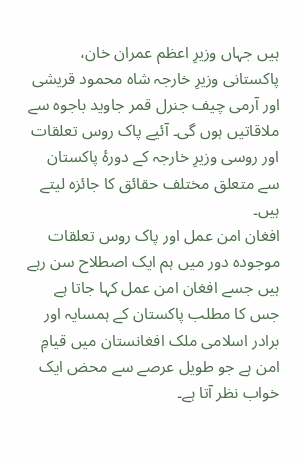ہیں جہاں وزیرِ اعظم عمران خان، پاکستانی وزیرِ خارجہ شاہ محمود قریشی اور آرمی چیف جنرل قمر جاوید باجوہ سے ملاقاتیں ہوں گی۔ آئیے پاک روس تعلقات اور روسی وزیرِ خارجہ کے دورۂ پاکستان سے متعلق مختلف حقائق کا جائزہ لیتے ہیں۔
افغان امن عمل اور پاک روس تعلقات
موجودہ دور میں ہم ایک اصطلاح سن رہے ہیں جسے افغان امن عمل کہا جاتا ہے جس کا مطلب پاکستان کے ہمسایہ اور برادر اسلامی ملک افغانستان میں قیامِ امن ہے جو طویل عرصے سے محض ایک خواب نظر آتا ہے۔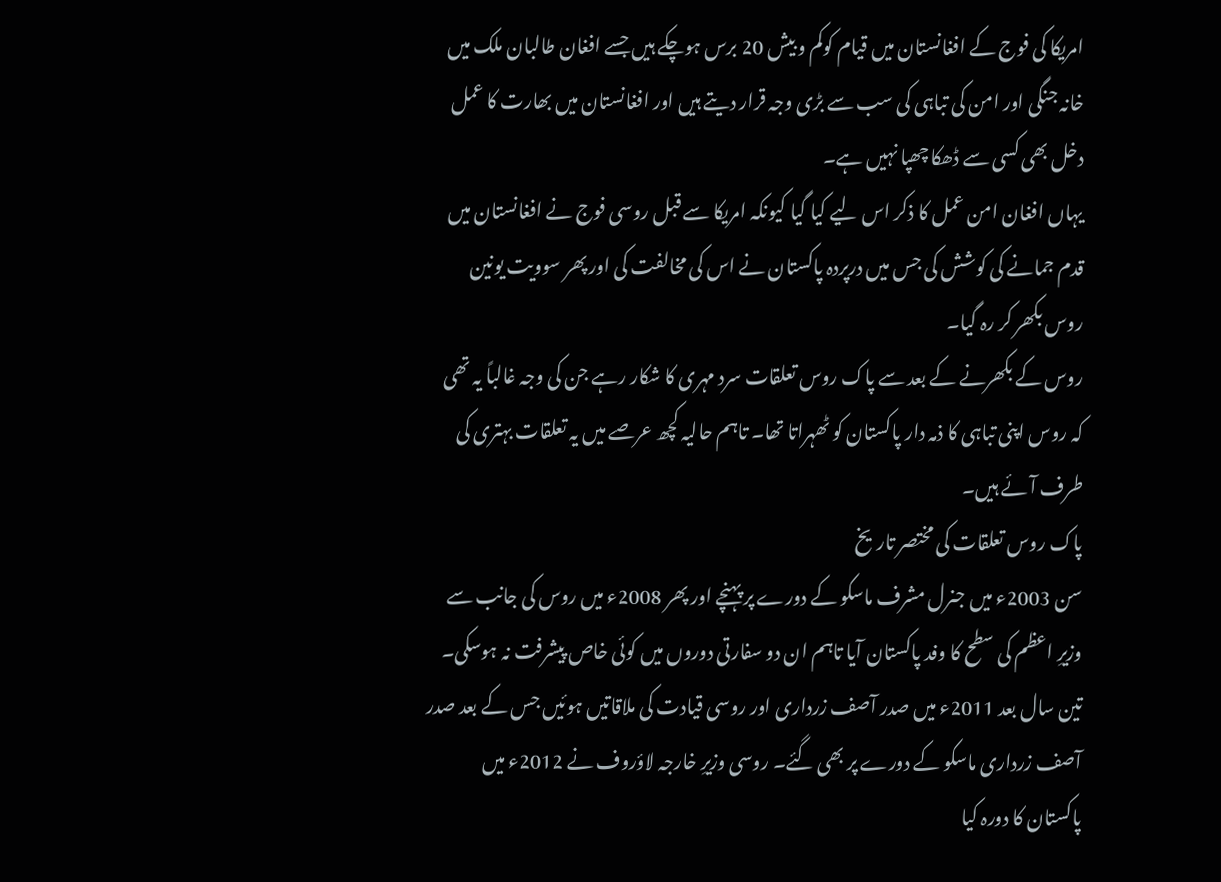امریکا کی فوج کے افغانستان میں قیام کوکم و بیش 20 برس ہوچکے ہیں جسے افغان طالبان ملک میں خانہ جنگی اور امن کی تباہی کی سب سے بڑی وجہ قرار دیتے ہیں اور افغانستان میں بھارت کا عمل دخل بھی کسی سے ڈھکا چھپا نہیں ہے۔
یہاں افغان امن عمل کا ذکر اس لیے کیا گیا کیونکہ امریکا سے قبل روسی فوج نے افغانستان میں قدم جمانے کی کوشش کی جس میں درپردہ پاکستان نے اس کی مخالفت کی اور پھر سوویت یونین روس بکھر کر رہ گیا۔
روس کے بکھرنے کے بعد سے پاک روس تعلقات سرد مہری کا شکار رہے جن کی وجہ غالباً یہ تھی کہ روس اپنی تباہی کا ذمہ دار پاکستان کو ٹھہراتا تھا۔ تاہم حالیہ کچھ عرصے میں یہ تعلقات بہتری کی طرف آئے ہیں۔
پاک روس تعلقات کی مختصر تاریخ
سن 2003ء میں جنرل مشرف ماسکو کے دورے پر پہنچے اور پھر 2008ء میں روس کی جانب سے وزیرِ اعظم کی سطح کا وفد پاکستان آیا تاہم ان دو سفارتی دوروں میں کوئی خاص پیشرفت نہ ہوسکی۔
تین سال بعد 2011ء میں صدر آصف زرداری اور روسی قیادت کی ملاقاتیں ہوئیں جس کے بعد صدر آصف زرداری ماسکو کے دورے پر بھی گئے۔ روسی وزیرِ خارجہ لاؤروف نے 2012ء میں پاکستان کا دورہ کیا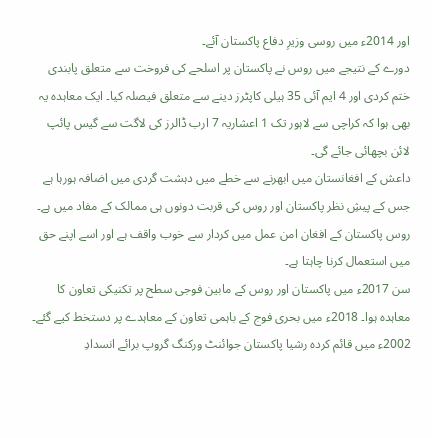اور 2014ء میں روسی وزیرِ دفاع پاکستان آئے۔
دورے کے نتیجے میں روس نے پاکستان پر اسلحے کی فروخت سے متعلق پابندی ختم کردی اور 4 ایم آئی 35 ہیلی کاپٹرز دینے سے متعلق فیصلہ کیا۔ ایک معاہدہ یہ بھی ہوا کہ کراچی سے لاہور تک 1 اعشاریہ 7 ارب ڈالرز کی لاگت سے گیس پائپ لائن بچھائی جائے گی۔
داعش کے افغانستان میں ابھرنے سے خطے میں دہشت گردی میں اضافہ ہورہا ہے جس کے پیشِ نظر پاکستان اور روس کی قربت دونوں ہی ممالک کے مفاد میں ہے۔ روس پاکستان کے افغان امن عمل میں کردار سے خوب واقف ہے اور اسے اپنے حق میں استعمال کرنا چاہتا ہے۔
سن 2017ء میں پاکستان اور روس کے مابین فوجی سطح پر تکنیکی تعاون کا معاہدہ ہوا۔ 2018ء میں بحری فوج کے باہمی تعاون کے معاہدے پر دستخط کیے گئے۔ 2002ء میں قائم کردہ رشیا پاکستان جوائنٹ ورکنگ گروپ برائے انسدادِ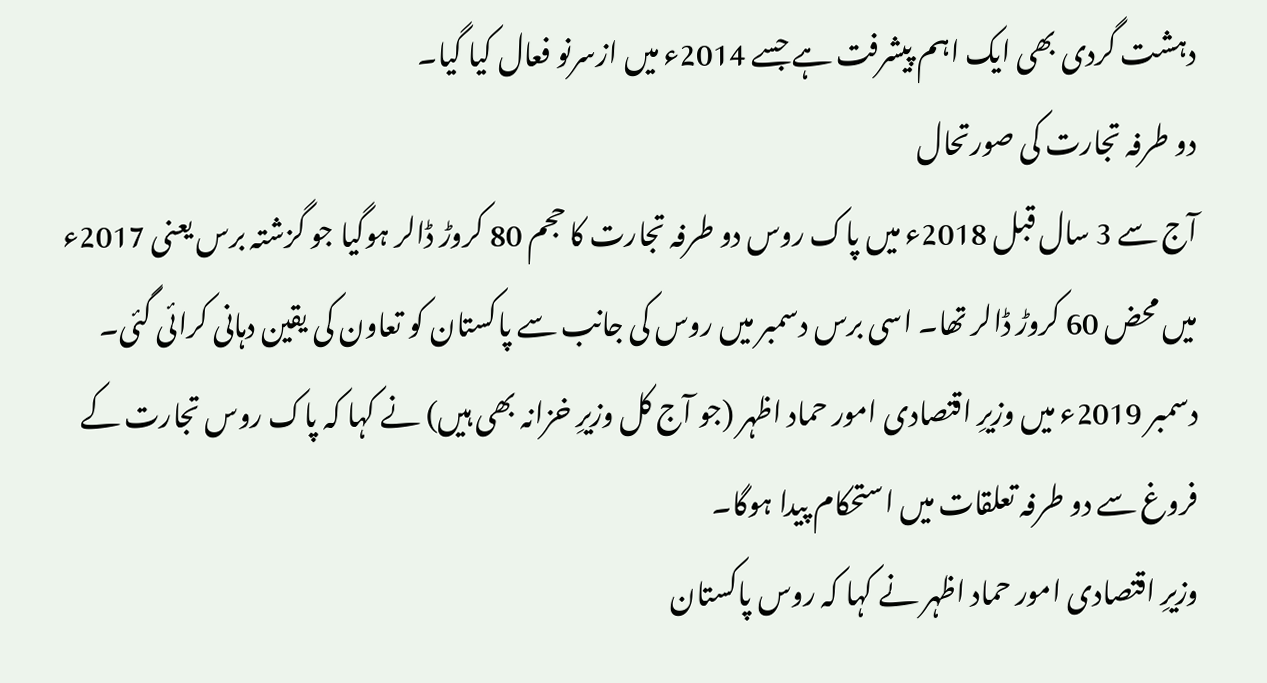دہشت گردی بھی ایک اہم پیشرفت ہے جسے 2014ء میں ازسرنو فعال کیا گیا۔
دو طرفہ تجارت کی صورتحال
آج سے 3 سال قبل 2018ء میں پاک روس دو طرفہ تجارت کا حجم 80 کروڑ ڈالر ہوگیا جو گزشتہ برس یعنی 2017ء میں محض 60 کروڑ ڈالر تھا۔ اسی برس دسمبر میں روس کی جانب سے پاکستان کو تعاون کی یقین دہانی کرائی گئی۔
دسمبر 2019ء میں وزیرِ اقتصادی امور حماد اظہر (جو آج کل وزیرِ خزانہ بھی ہیں) نے کہا کہ پاک روس تجارت کے فروغ سے دو طرفہ تعلقات میں استحکام پیدا ہوگا۔
وزیرِ اقتصادی امور حماد اظہر نے کہا کہ روس پاکستان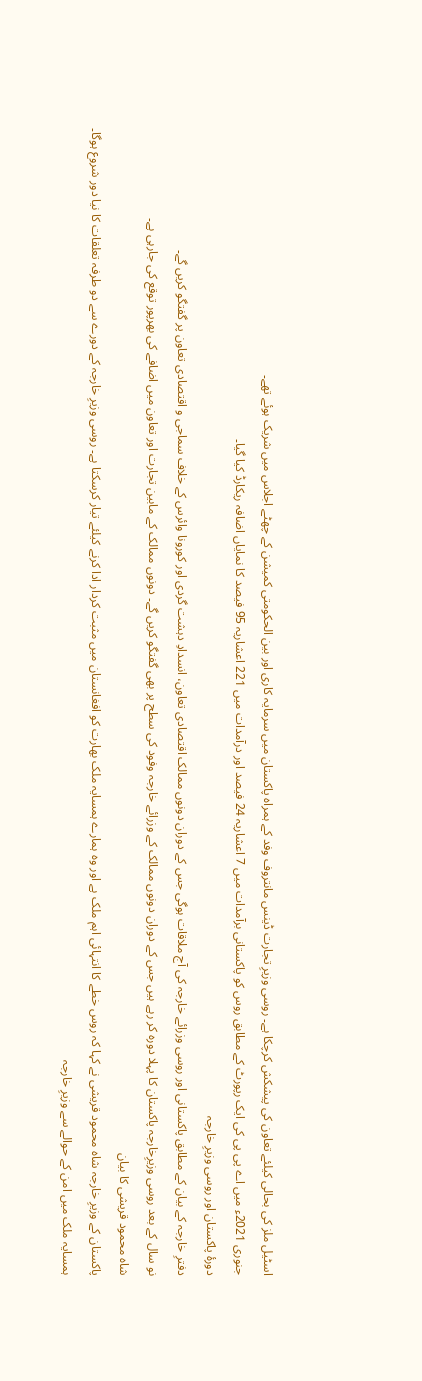اسٹیل ملز کی بحالی کیلئے تعاون کی پیشکش کرچکا ہے۔ روسی وزیرِ تجارت ڈینس مانتروف وفد کے ہمراہ پاکستان میں سرمایہ کاری اور بین الحکومتی کمیشن کے چھٹے اجلاس میں شریک ہوئے تھے۔
جنوری 2021ء میں اے پی پی کی ایک رپورٹ کے مطابق روس کو پاکستانی برآمدات میں 7 اعشاریہ 24 فیصد اور درآمدات میں 221 اعشاریہ 95 فیصد کا نمایاں اضافہ ریکارڈ کیا گیا۔
دورۂ پاکستان اور روسی وزیرِ خارجہ
دفترِ خارجہ کے بیان کے مطابق پاکستانی اور روسی وزرائے خارجہ کی آج ملاقات ہوگی جس کے دوران دونوں ممالک اقتصادی تعاون، انسدادِ دہشت گردی اور کورونا وائرس کے خلاف سماجی و اقتصادی تعاون پر گفتگو کریں گے۔
نو سال کے بعد روسی وزیرِخارجہ پاکستان کا پہلا دورہ کر رہے ہیں جس کے دوران دونوں ممالک کے وزرائے خارجہ وفود کی سطح پر بھی گفتگو کریں گے۔ دونوں ممالک کے مابین تجارت اور تعاون میں اضافے کی بھرپور توقع کی جارہی ہے۔
شاہ محمود قریشی کا بیان
پاکستان کے وزیرِ خارجہ شاہ محمود قریشی نے کہا کہ روس خطے کا انتہائی اہم ملک ہے اور وہ ہمارے ہمسایہ ملک بھارت کو افغانستان میں مثبت کردار ادا کرنے کیلئے تیار کرسکتا ہے۔ روسی وزیرِ خارجہ کے دورے سے دو طرفہ تعلقات کا نیا دور شروع ہوگا۔
ہمسایہ ملک میں امن کے حوالے سے وزیرِ خارجہ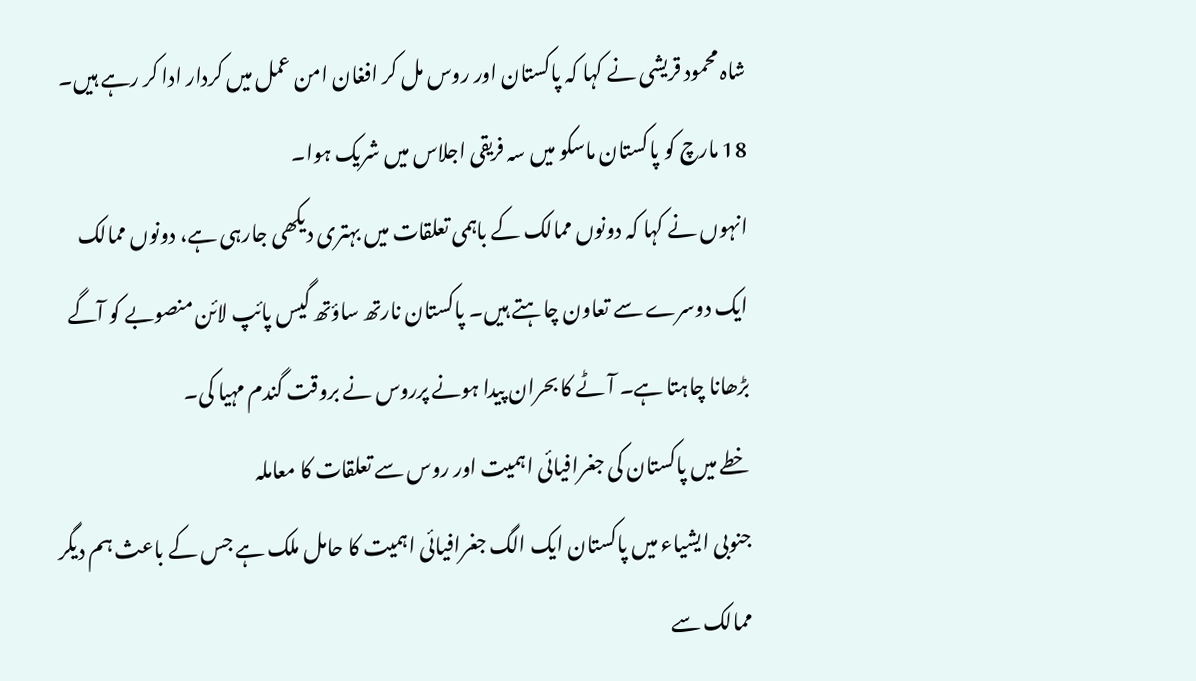شاہ محمود قریشی نے کہا کہ پاکستان اور روس مل کر افغان امن عمل میں کردار ادا کر رہے ہیں۔ 18 مارچ کو پاکستان ماسکو میں سہ فریقی اجلاس میں شریک ہوا۔
انہوں نے کہا کہ دونوں ممالک کے باہمی تعلقات میں بہتری دیکھی جارہی ہے، دونوں ممالک ایک دوسرے سے تعاون چاہتے ہیں۔ پاکستان نارتھ ساؤتھ گیس پائپ لائن منصوبے کو آگے بڑھانا چاہتا ہے۔ آٹے کا بحران پیدا ہونے پرروس نے بروقت گندم مہیا کی۔
خطے میں پاکستان کی جغرافیائی اہمیت اور روس سے تعلقات کا معاملہ
جنوبی ایشیاء میں پاکستان ایک الگ جغرافیائی اہمیت کا حامل ملک ہے جس کے باعث ہم دیگر ممالک سے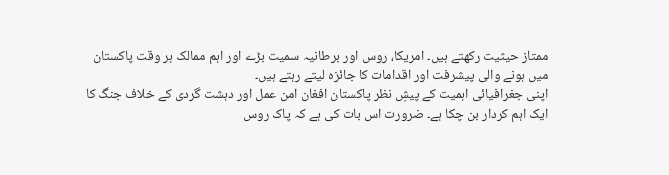ممتاز حیثیت رکھتے ہیں۔ امریکا، روس اور برطانیہ سمیت بڑے اور اہم ممالک ہر وقت پاکستان میں ہونے والی پیشرفت اور اقدامات کا جائزہ لیتے رہتے ہیں۔
اپنی جغرافیائی اہمیت کے پیشِ نظر پاکستان افغان امن عمل اور دہشت گردی کے خلاف جنگ کا ایک اہم کردار بن چکا ہے۔ ضرورت اس بات کی ہے کہ پاک روس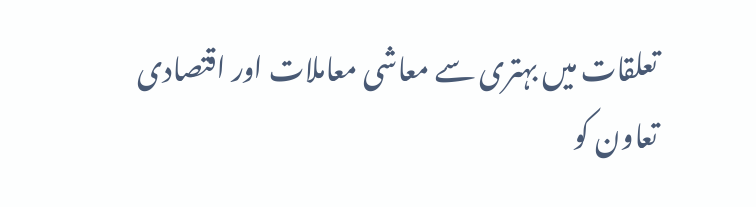تعلقات میں بہتری سے معاشی معاملات اور اقتصادی تعاون کو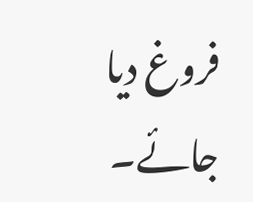فروغ دیا جائے۔